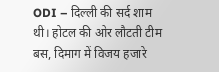ODI – दिल्ली की सर्द शाम थी। होटल की ओर लौटती टीम बस, दिमाग में विजय हजारे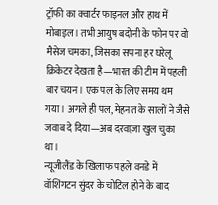ट्रॉफी का क्वार्टर फाइनल और हाथ में मोबाइल। तभी आयुष बदोनी के फोन पर वो मैसेज चमका, जिसका सपना हर घरेलू क्रिकेटर देखता है—भारत की टीम में पहली बार चयन। एक पल के लिए समय थम गया। अगले ही पल, मेहनत के सालों ने जैसे जवाब दे दिया—अब दरवाज़ा खुल चुका था।
न्यूजीलैंड के खिलाफ पहले वनडे में वॉशिंगटन सुंदर के चोटिल होने के बाद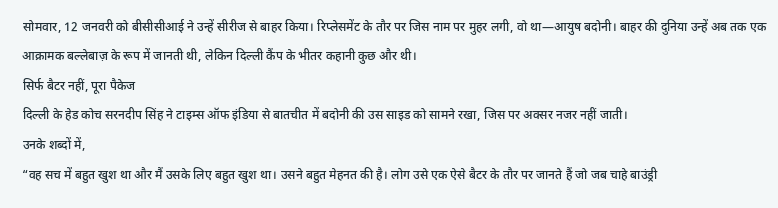सोमवार, 12 जनवरी को बीसीसीआई ने उन्हें सीरीज से बाहर किया। रिप्लेसमेंट के तौर पर जिस नाम पर मुहर लगी, वो था—आयुष बदोनी। बाहर की दुनिया उन्हें अब तक एक आक्रामक बल्लेबाज़ के रूप में जानती थी, लेकिन दिल्ली कैंप के भीतर कहानी कुछ और थी।
सिर्फ बैटर नहीं, पूरा पैकेज
दिल्ली के हेड कोच सरनदीप सिंह ने टाइम्स ऑफ इंडिया से बातचीत में बदोनी की उस साइड को सामने रखा, जिस पर अक्सर नजर नहीं जाती।
उनके शब्दों में,
“वह सच में बहुत खुश था और मैं उसके लिए बहुत खुश था। उसने बहुत मेहनत की है। लोग उसे एक ऐसे बैटर के तौर पर जानते हैं जो जब चाहे बाउंड्री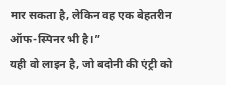मार सकता है, लेकिन वह एक बेहतरीन ऑफ-स्पिनर भी है।”
यही वो लाइन है, जो बदोनी की एंट्री को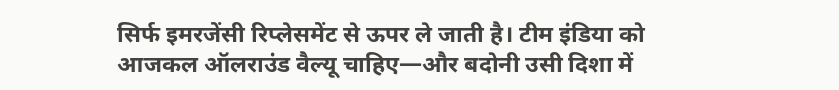सिर्फ इमरजेंसी रिप्लेसमेंट से ऊपर ले जाती है। टीम इंडिया को आजकल ऑलराउंड वैल्यू चाहिए—और बदोनी उसी दिशा में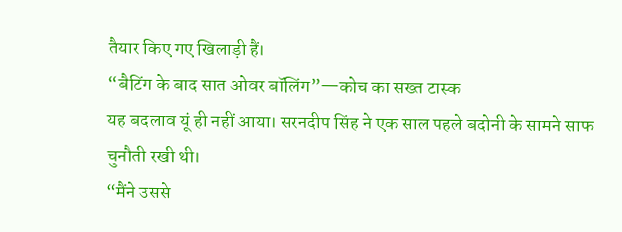तैयार किए गए खिलाड़ी हैं।
“बैटिंग के बाद सात ओवर बॉलिंग”—कोच का सख्त टास्क
यह बदलाव यूं ही नहीं आया। सरनदीप सिंह ने एक साल पहले बदोनी के सामने साफ चुनौती रखी थी।
“मैंने उससे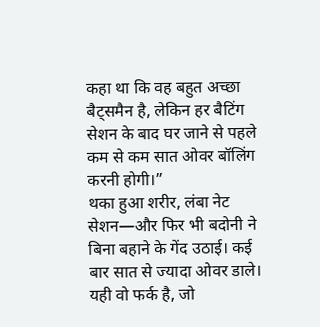कहा था कि वह बहुत अच्छा बैट्समैन है, लेकिन हर बैटिंग सेशन के बाद घर जाने से पहले कम से कम सात ओवर बॉलिंग करनी होगी।”
थका हुआ शरीर, लंबा नेट सेशन—और फिर भी बदोनी ने बिना बहाने के गेंद उठाई। कई बार सात से ज्यादा ओवर डाले। यही वो फर्क है, जो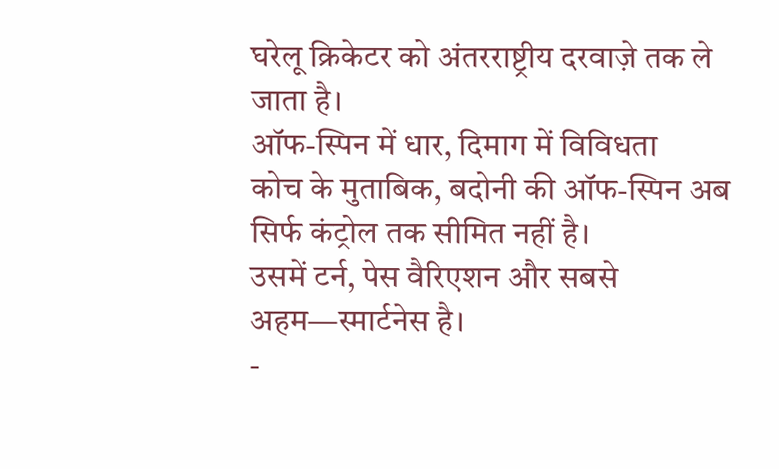घरेलू क्रिकेटर को अंतरराष्ट्रीय दरवाज़े तक ले जाता है।
ऑफ-स्पिन में धार, दिमाग में विविधता
कोच के मुताबिक, बदोनी की ऑफ-स्पिन अब सिर्फ कंट्रोल तक सीमित नहीं है।
उसमें टर्न, पेस वैरिएशन और सबसे अहम—स्मार्टनेस है।
-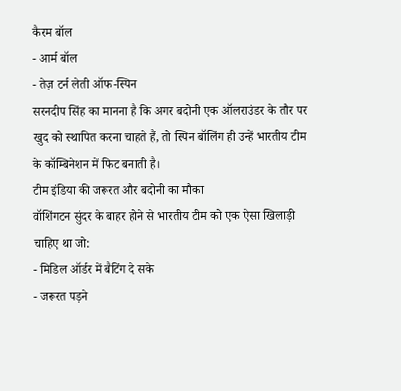कैरम बॉल
- आर्म बॉल
- तेज़ टर्न लेती ऑफ-स्पिन
सरनदीप सिंह का मानना है कि अगर बदोनी एक ऑलराउंडर के तौर पर खुद को स्थापित करना चाहते हैं, तो स्पिन बॉलिंग ही उन्हें भारतीय टीम के कॉम्बिनेशन में फिट बनाती है।
टीम इंडिया की जरूरत और बदोनी का मौका
वॉशिंगटन सुंदर के बाहर होने से भारतीय टीम को एक ऐसा खिलाड़ी चाहिए था जो:
- मिडिल ऑर्डर में बैटिंग दे सके
- जरूरत पड़ने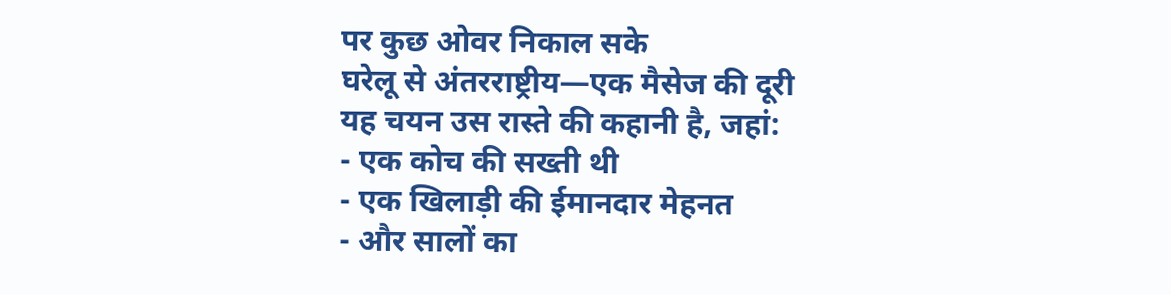पर कुछ ओवर निकाल सके
घरेलू से अंतरराष्ट्रीय—एक मैसेज की दूरी
यह चयन उस रास्ते की कहानी है, जहां:
- एक कोच की सख्ती थी
- एक खिलाड़ी की ईमानदार मेहनत
- और सालों का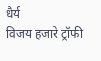धैर्य
विजय हजारे ट्रॉफी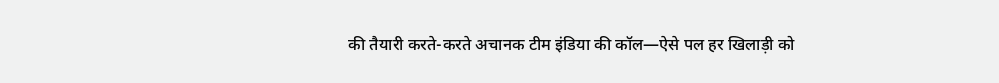की तैयारी करते-करते अचानक टीम इंडिया की कॉल—ऐसे पल हर खिलाड़ी को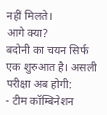नहीं मिलते।
आगे क्या?
बदोनी का चयन सिर्फ एक शुरुआत है। असली परीक्षा अब होगी:
- टीम कॉम्बिनेशन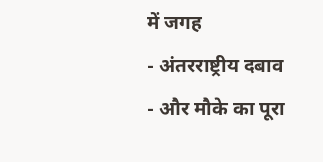में जगह
- अंतरराष्ट्रीय दबाव
- और मौके का पूरा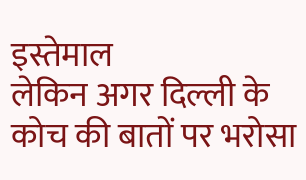इस्तेमाल
लेकिन अगर दिल्ली के कोच की बातों पर भरोसा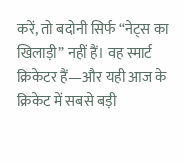करें, तो बदोनी सिर्फ “नेट्स का खिलाड़ी” नहीं हैं। वह स्मार्ट क्रिकेटर हैं—और यही आज के क्रिकेट में सबसे बड़ी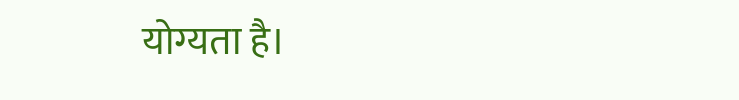योग्यता है।